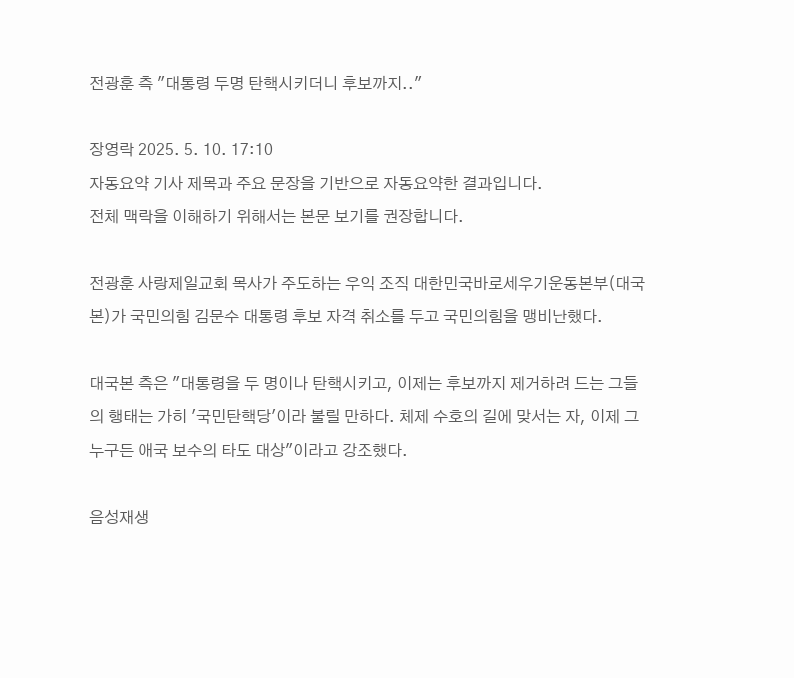전광훈 측 "대통령 두명 탄핵시키더니 후보까지.."

장영락 2025. 5. 10. 17:10
자동요약 기사 제목과 주요 문장을 기반으로 자동요약한 결과입니다.
전체 맥락을 이해하기 위해서는 본문 보기를 권장합니다.

전광훈 사랑제일교회 목사가 주도하는 우익 조직 대한민국바로세우기운동본부(대국본)가 국민의힘 김문수 대통령 후보 자격 취소를 두고 국민의힘을 맹비난했다.

대국본 측은 "대통령을 두 명이나 탄핵시키고, 이제는 후보까지 제거하려 드는 그들의 행태는 가히 '국민탄핵당'이라 불릴 만하다. 체제 수호의 길에 맞서는 자, 이제 그 누구든 애국 보수의 타도 대상"이라고 강조했다.

음성재생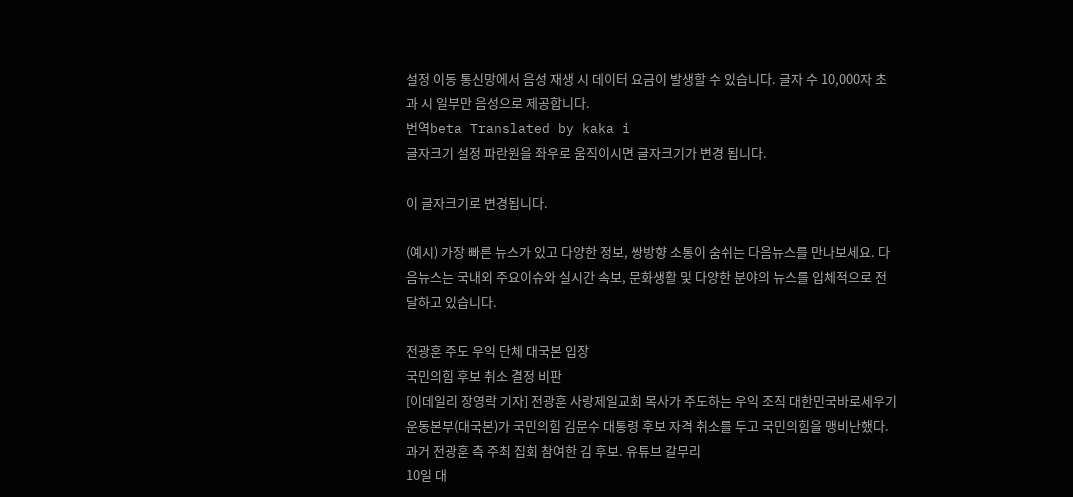설정 이동 통신망에서 음성 재생 시 데이터 요금이 발생할 수 있습니다. 글자 수 10,000자 초과 시 일부만 음성으로 제공합니다.
번역beta Translated by kaka i
글자크기 설정 파란원을 좌우로 움직이시면 글자크기가 변경 됩니다.

이 글자크기로 변경됩니다.

(예시) 가장 빠른 뉴스가 있고 다양한 정보, 쌍방향 소통이 숨쉬는 다음뉴스를 만나보세요. 다음뉴스는 국내외 주요이슈와 실시간 속보, 문화생활 및 다양한 분야의 뉴스를 입체적으로 전달하고 있습니다.

전광훈 주도 우익 단체 대국본 입장
국민의힘 후보 취소 결정 비판
[이데일리 장영락 기자] 전광훈 사랑제일교회 목사가 주도하는 우익 조직 대한민국바로세우기운동본부(대국본)가 국민의힘 김문수 대통령 후보 자격 취소를 두고 국민의힘을 맹비난했다.
과거 전광훈 측 주최 집회 참여한 김 후보. 유튜브 갈무리
10일 대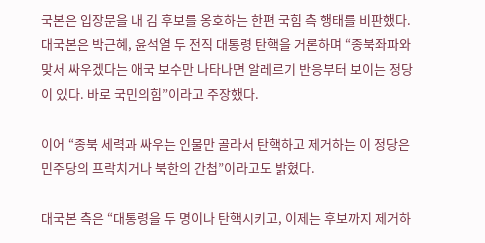국본은 입장문을 내 김 후보를 옹호하는 한편 국힘 측 행태를 비판했다. 대국본은 박근혜, 윤석열 두 전직 대통령 탄핵을 거론하며 “종북좌파와 맞서 싸우겠다는 애국 보수만 나타나면 알레르기 반응부터 보이는 정당이 있다. 바로 국민의힘”이라고 주장했다.

이어 “종북 세력과 싸우는 인물만 골라서 탄핵하고 제거하는 이 정당은 민주당의 프락치거나 북한의 간첩”이라고도 밝혔다.

대국본 측은 “대통령을 두 명이나 탄핵시키고, 이제는 후보까지 제거하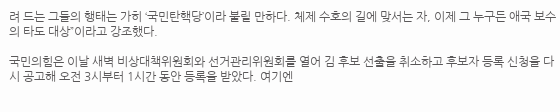려 드는 그들의 행태는 가히 ‘국민탄핵당’이라 불릴 만하다. 체제 수호의 길에 맞서는 자, 이제 그 누구든 애국 보수의 타도 대상”이라고 강조했다.

국민의힘은 이날 새벽 비상대책위원회와 선거관리위원회를 열어 김 후보 선출을 취소하고 후보자 등록 신청을 다시 공고해 오전 3시부터 1시간 동안 등록을 받았다. 여기엔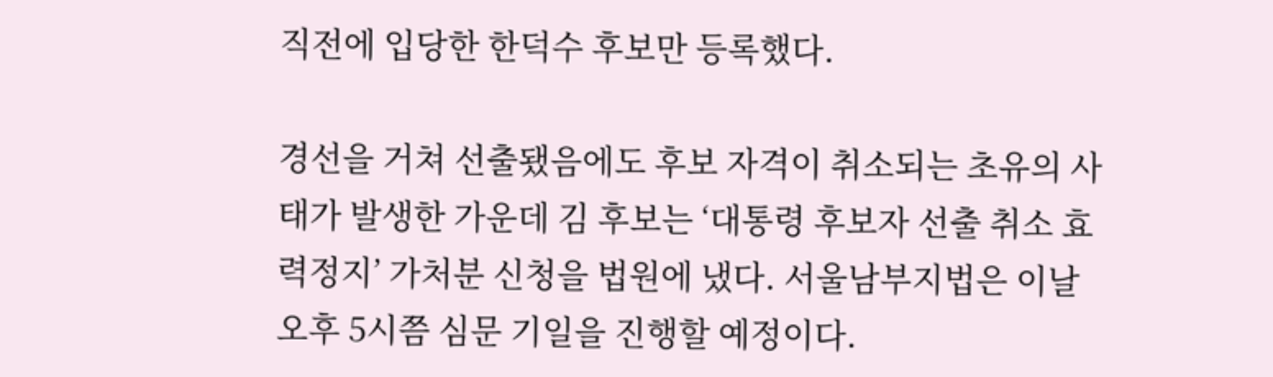직전에 입당한 한덕수 후보만 등록했다.

경선을 거쳐 선출됐음에도 후보 자격이 취소되는 초유의 사태가 발생한 가운데 김 후보는 ‘대통령 후보자 선출 취소 효력정지’ 가처분 신청을 법원에 냈다. 서울남부지법은 이날 오후 5시쯤 심문 기일을 진행할 예정이다.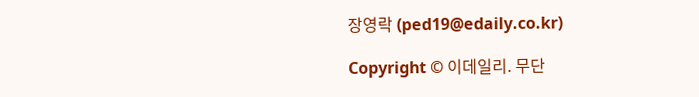장영락 (ped19@edaily.co.kr)

Copyright © 이데일리. 무단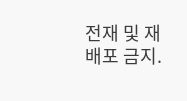전재 및 재배포 금지.